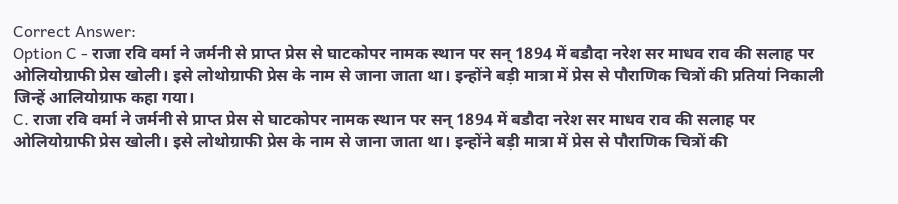Correct Answer:
Option C - राजा रवि वर्मा ने जर्मनी से प्राप्त प्रेस से घाटकोपर नामक स्थान पर सन् 1894 में बडौदा नरेश सर माधव राव की सलाह पर ओलियोग्राफी प्रेस खोली। इसे लोथोग्राफी प्रेस के नाम से जाना जाता था। इन्होंने बड़ी मात्रा में प्रेस से पौराणिक चित्रों की प्रतियां निकाली जिन्हें आलियोग्राफ कहा गया।
C. राजा रवि वर्मा ने जर्मनी से प्राप्त प्रेस से घाटकोपर नामक स्थान पर सन् 1894 में बडौदा नरेश सर माधव राव की सलाह पर ओलियोग्राफी प्रेस खोली। इसे लोथोग्राफी प्रेस के नाम से जाना जाता था। इन्होंने बड़ी मात्रा में प्रेस से पौराणिक चित्रों की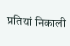प्रतियां निकाली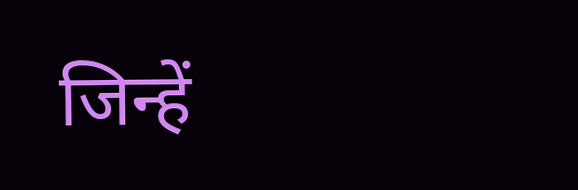जिन्हें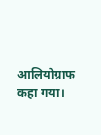आलियोग्राफ कहा गया।